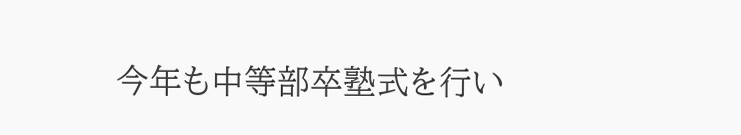今年も中等部卒塾式を行い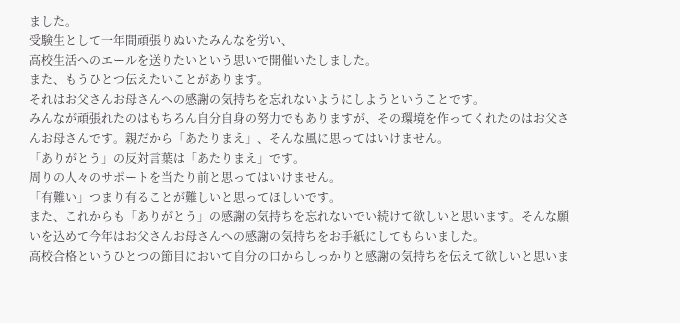ました。
受験生として一年間頑張りぬいたみんなを労い、
高校生活へのエールを送りたいという思いで開催いたしました。
また、もうひとつ伝えたいことがあります。
それはお父さんお母さんへの感謝の気持ちを忘れないようにしようということです。
みんなが頑張れたのはもちろん自分自身の努力でもありますが、その環境を作ってくれたのはお父さんお母さんです。親だから「あたりまえ」、そんな風に思ってはいけません。
「ありがとう」の反対言葉は「あたりまえ」です。
周りの人々のサポートを当たり前と思ってはいけません。
「有難い」つまり有ることが難しいと思ってほしいです。
また、これからも「ありがとう」の感謝の気持ちを忘れないでい続けて欲しいと思います。そんな願いを込めて今年はお父さんお母さんへの感謝の気持ちをお手紙にしてもらいました。
高校合格というひとつの節目において自分の口からしっかりと感謝の気持ちを伝えて欲しいと思いま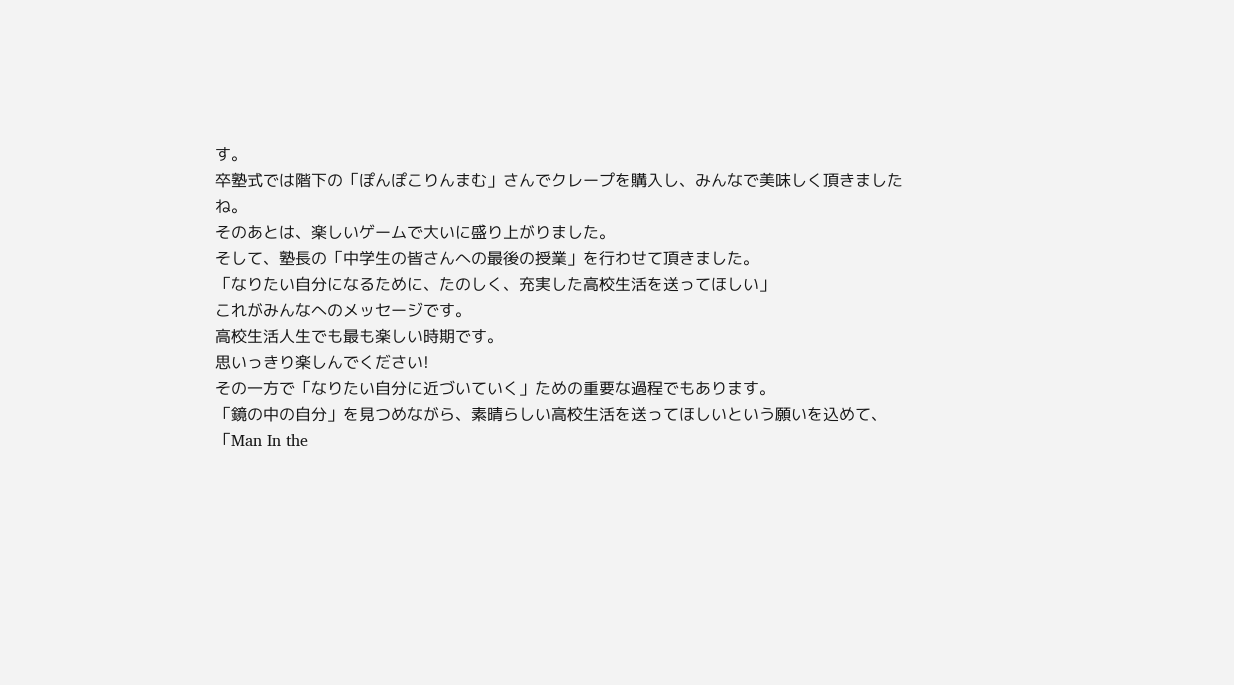す。
卒塾式では階下の「ぽんぽこりんまむ」さんでクレープを購入し、みんなで美味しく頂きましたね。
そのあとは、楽しいゲームで大いに盛り上がりました。
そして、塾長の「中学生の皆さんへの最後の授業」を行わせて頂きました。
「なりたい自分になるために、たのしく、充実した高校生活を送ってほしい」
これがみんなへのメッセージです。
高校生活人生でも最も楽しい時期です。
思いっきり楽しんでください!
その一方で「なりたい自分に近づいていく」ための重要な過程でもあります。
「鏡の中の自分」を見つめながら、素晴らしい高校生活を送ってほしいという願いを込めて、
「Man In the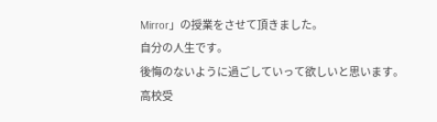Mirror」の授業をさせて頂きました。
自分の人生です。
後悔のないように過ごしていって欲しいと思います。
高校受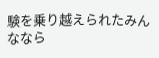験を乗り越えられたみんななら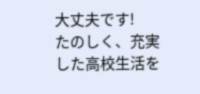大丈夫です!
たのしく、充実した高校生活を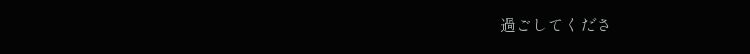過ごしてくださ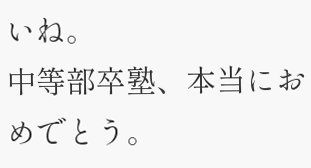いね。
中等部卒塾、本当におめでとう。